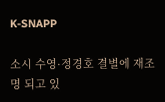K-SNAPP

소시 수영·정경호 결별에 재조명 되고 있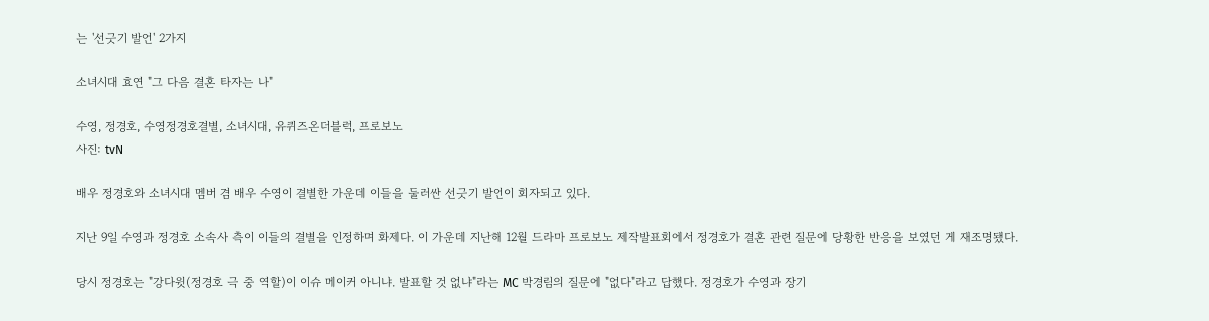는 '선긋기 발언' 2가지

소녀시대 효연 "그 다음 결혼 타자는 나"

수영, 정경호, 수영정경호결별, 소녀시대, 유퀴즈온더블럭, 프로보노
사진: tvN

배우 정경호와 소녀시대 멤버 겸 배우 수영이 결별한 가운데 이들을 둘러싼 선긋기 발언이 회자되고 있다.

지난 9일 수영과 정경호 소속사 측이 이들의 결별을 인정하며 화제다. 이 가운데 지난해 12월 드라마 프로보노 제작발표회에서 정경호가 결혼 관련 질문에 당황한 반응을 보였던 게 재조명됐다.

당시 정경호는 "강다윗(정경호 극 중 역할)이 이슈 메이커 아니냐. 발표할 것 없냐"라는 MC 박경림의 질문에 "없다"라고 답했다. 정경호가 수영과 장기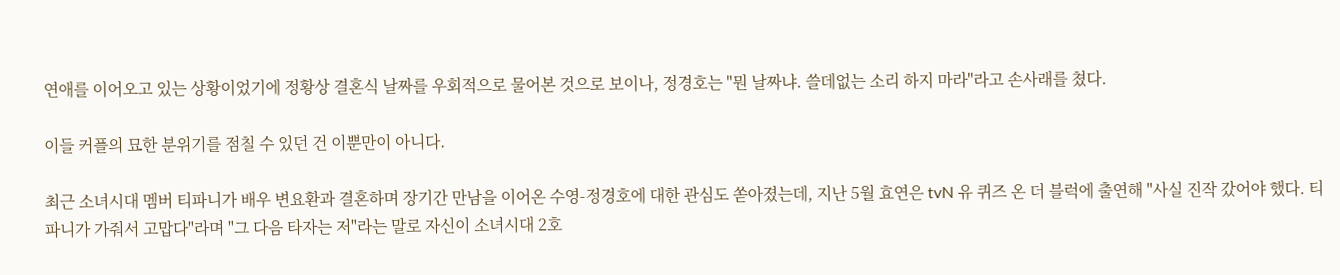연애를 이어오고 있는 상황이었기에 정황상 결혼식 날짜를 우회적으로 물어본 것으로 보이나, 정경호는 "뭔 날짜냐. 쓸데없는 소리 하지 마라"라고 손사래를 쳤다.

이들 커플의 묘한 분위기를 점칠 수 있던 건 이뿐만이 아니다.

최근 소녀시대 멤버 티파니가 배우 변요환과 결혼하며 장기간 만남을 이어온 수영-정경호에 대한 관심도 쏟아졌는데, 지난 5월 효연은 tvN 유 퀴즈 온 더 블럭에 출연해 "사실 진작 갔어야 했다. 티파니가 가줘서 고맙다"라며 "그 다음 타자는 저"라는 말로 자신이 소녀시대 2호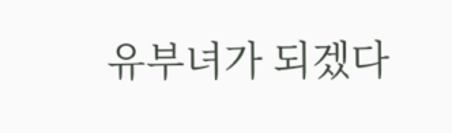유부녀가 되겠다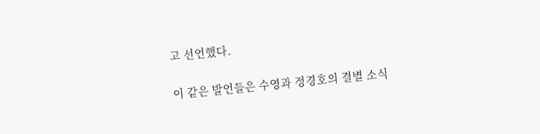고 선언했다.

이 같은 발언들은 수영과 정경호의 결별 소식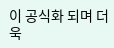이 공식화 되며 더욱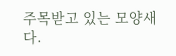주목받고 있는 모양새다.